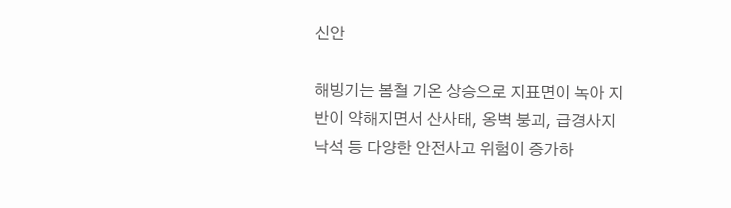신안

해빙기는 봄철 기온 상승으로 지표면이 녹아 지반이 약해지면서 산사태, 옹벽 붕괴, 급경사지 낙석 등 다양한 안전사고 위험이 증가하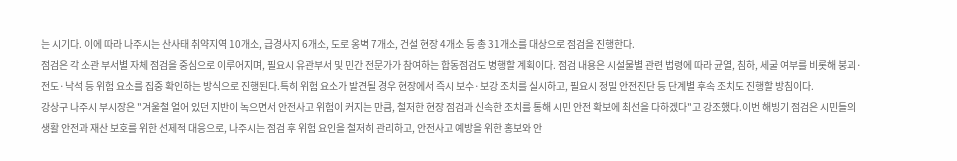는 시기다. 이에 따라 나주시는 산사태 취약지역 10개소, 급경사지 6개소, 도로 옹벽 7개소, 건설 현장 4개소 등 총 31개소를 대상으로 점검을 진행한다.
점검은 각 소관 부서별 자체 점검을 중심으로 이루어지며, 필요시 유관부서 및 민간 전문가가 참여하는 합동점검도 병행할 계획이다. 점검 내용은 시설물별 관련 법령에 따라 균열, 침하, 세굴 여부를 비롯해 붕괴·전도·낙석 등 위험 요소를 집중 확인하는 방식으로 진행된다.특히 위험 요소가 발견될 경우 현장에서 즉시 보수·보강 조치를 실시하고, 필요시 정밀 안전진단 등 단계별 후속 조치도 진행할 방침이다.
강상구 나주시 부시장은 "겨울철 얼어 있던 지반이 녹으면서 안전사고 위험이 커지는 만큼, 철저한 현장 점검과 신속한 조치를 통해 시민 안전 확보에 최선을 다하겠다"고 강조했다.이번 해빙기 점검은 시민들의 생활 안전과 재산 보호를 위한 선제적 대응으로, 나주시는 점검 후 위험 요인을 철저히 관리하고, 안전사고 예방을 위한 홍보와 안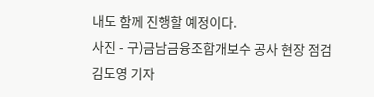내도 함께 진행할 예정이다.
사진 - 구)금남금융조합개보수 공사 현장 점검
김도영 기자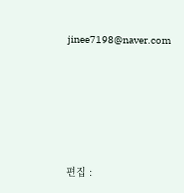jinee7198@naver.com






편집 :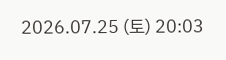2026.07.25 (토) 20:03